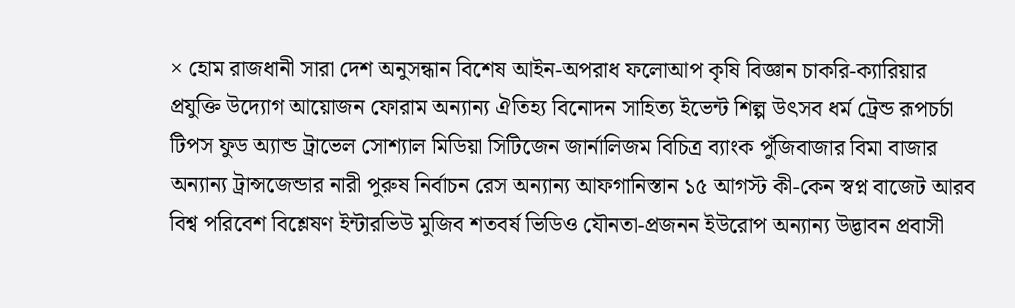× হোম রাজধানী সারা দেশ অনুসন্ধান বিশেষ আইন-অপরাধ ফলোআপ কৃষি বিজ্ঞান চাকরি-ক্যারিয়ার প্রযুক্তি উদ্যোগ আয়োজন ফোরাম অন্যান্য ঐতিহ্য বিনোদন সাহিত্য ইভেন্ট শিল্প উৎসব ধর্ম ট্রেন্ড রূপচর্চা টিপস ফুড অ্যান্ড ট্রাভেল সোশ্যাল মিডিয়া সিটিজেন জার্নালিজম বিচিত্র ব্যাংক পুঁজিবাজার বিমা বাজার অন্যান্য ট্রান্সজেন্ডার নারী পুরুষ নির্বাচন রেস অন্যান্য আফগানিস্তান ১৫ আগস্ট কী-কেন স্বপ্ন বাজেট আরব বিশ্ব পরিবেশ বিশ্লেষণ ইন্টারভিউ মুজিব শতবর্ষ ভিডিও যৌনতা-প্রজনন ইউরোপ অন্যান্য উদ্ভাবন প্রবাসী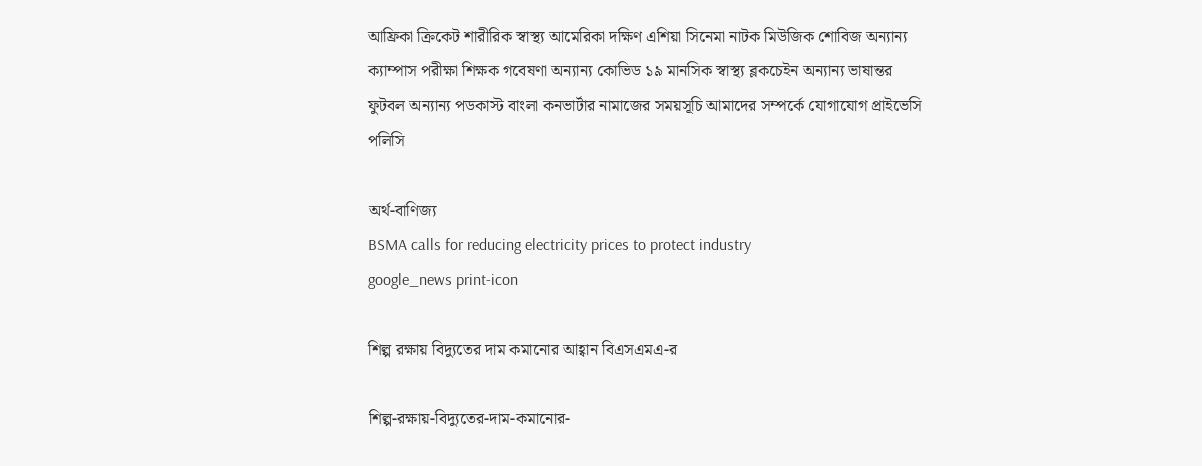আফ্রিকা ক্রিকেট শারীরিক স্বাস্থ্য আমেরিকা দক্ষিণ এশিয়া সিনেমা নাটক মিউজিক শোবিজ অন্যান্য ক্যাম্পাস পরীক্ষা শিক্ষক গবেষণা অন্যান্য কোভিড ১৯ মানসিক স্বাস্থ্য ব্লকচেইন অন্যান্য ভাষান্তর ফুটবল অন্যান্য পডকাস্ট বাংলা কনভার্টার নামাজের সময়সূচি আমাদের সম্পর্কে যোগাযোগ প্রাইভেসি পলিসি

অর্থ-বাণিজ্য
BSMA calls for reducing electricity prices to protect industry
google_news print-icon

শিল্প রক্ষায় বিদ্যুতের দাম কমানোর আহ্বান বিএসএমএ-র

শিল্প-রক্ষায়-বিদ্যুতের-দাম-কমানোর-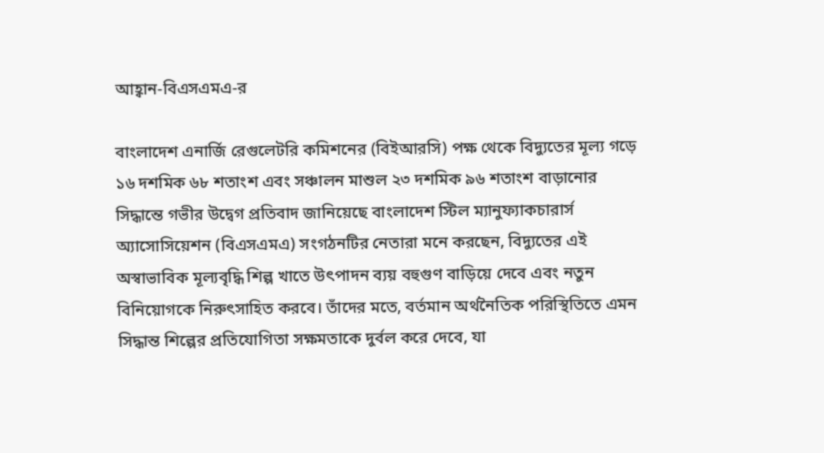আহ্বান-বিএসএমএ-র

বাংলাদেশ এনার্জি রেগুলেটরি কমিশনের (বিইআরসি) পক্ষ থেকে বিদ্যুতের মূল্য গড়ে ১৬ দশমিক ৬৮ শতাংশ এবং সঞ্চালন মাশুল ২৩ দশমিক ৯৬ শতাংশ বাড়ানোর সিদ্ধান্তে গভীর উদ্বেগ প্রতিবাদ জানিয়েছে বাংলাদেশ স্টিল ম্যানুফ্যাকচারার্স অ্যাসোসিয়েশন (বিএসএমএ) সংগঠনটির নেতারা মনে করছেন, বিদ্যুতের এই অস্বাভাবিক মূল্যবৃদ্ধি শিল্প খাতে উৎপাদন ব্যয় বহুগুণ বাড়িয়ে দেবে এবং নতুন বিনিয়োগকে নিরুৎসাহিত করবে। তাঁদের মতে, বর্তমান অর্থনৈতিক পরিস্থিতিতে এমন সিদ্ধান্ত শিল্পের প্রতিযোগিতা সক্ষমতাকে দুর্বল করে দেবে, যা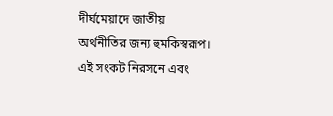দীর্ঘমেয়াদে জাতীয় অর্থনীতির জন্য হুমকিস্বরূপ। এই সংকট নিরসনে এবং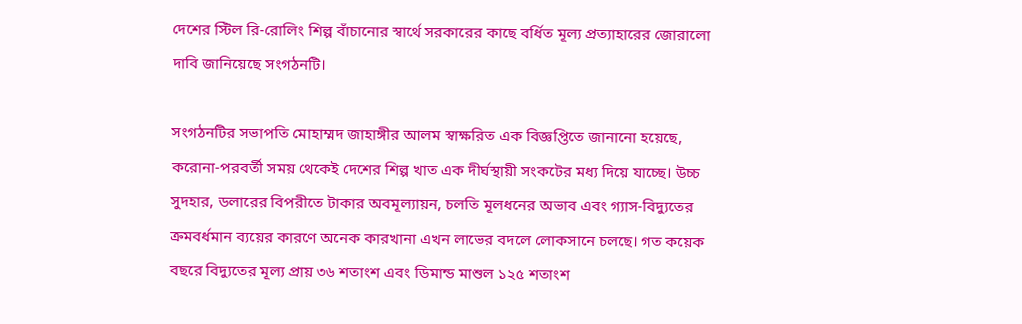দেশের স্টিল রি-রোলিং শিল্প বাঁচানোর স্বার্থে সরকারের কাছে বর্ধিত মূল্য প্রত্যাহারের জোরালো দাবি জানিয়েছে সংগঠনটি।

সংগঠনটির সভাপতি মোহাম্মদ জাহাঙ্গীর আলম স্বাক্ষরিত এক বিজ্ঞপ্তিতে জানানো হয়েছে, করোনা-পরবর্তী সময় থেকেই দেশের শিল্প খাত এক দীর্ঘস্থায়ী সংকটের মধ্য দিয়ে যাচ্ছে। উচ্চ সুদহার, ডলারের বিপরীতে টাকার অবমূল্যায়ন, চলতি মূলধনের অভাব এবং গ্যাস-বিদ্যুতের ক্রমবর্ধমান ব্যয়ের কারণে অনেক কারখানা এখন লাভের বদলে লোকসানে চলছে। গত কয়েক বছরে বিদ্যুতের মূল্য প্রায় ৩৬ শতাংশ এবং ডিমান্ড মাশুল ১২৫ শতাংশ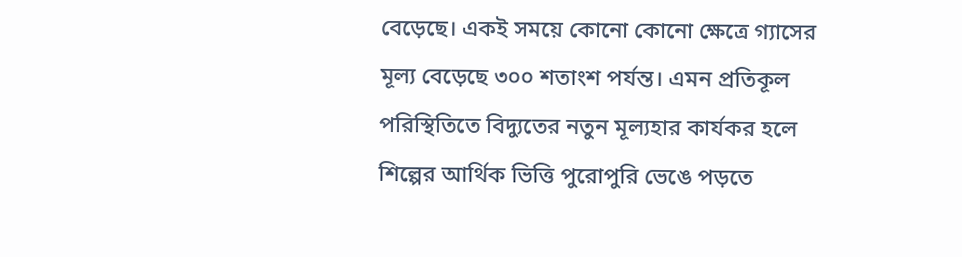বেড়েছে। একই সময়ে কোনো কোনো ক্ষেত্রে গ্যাসের মূল্য বেড়েছে ৩০০ শতাংশ পর্যন্ত। এমন প্রতিকূল পরিস্থিতিতে বিদ্যুতের নতুন মূল্যহার কার্যকর হলে শিল্পের আর্থিক ভিত্তি পুরোপুরি ভেঙে পড়তে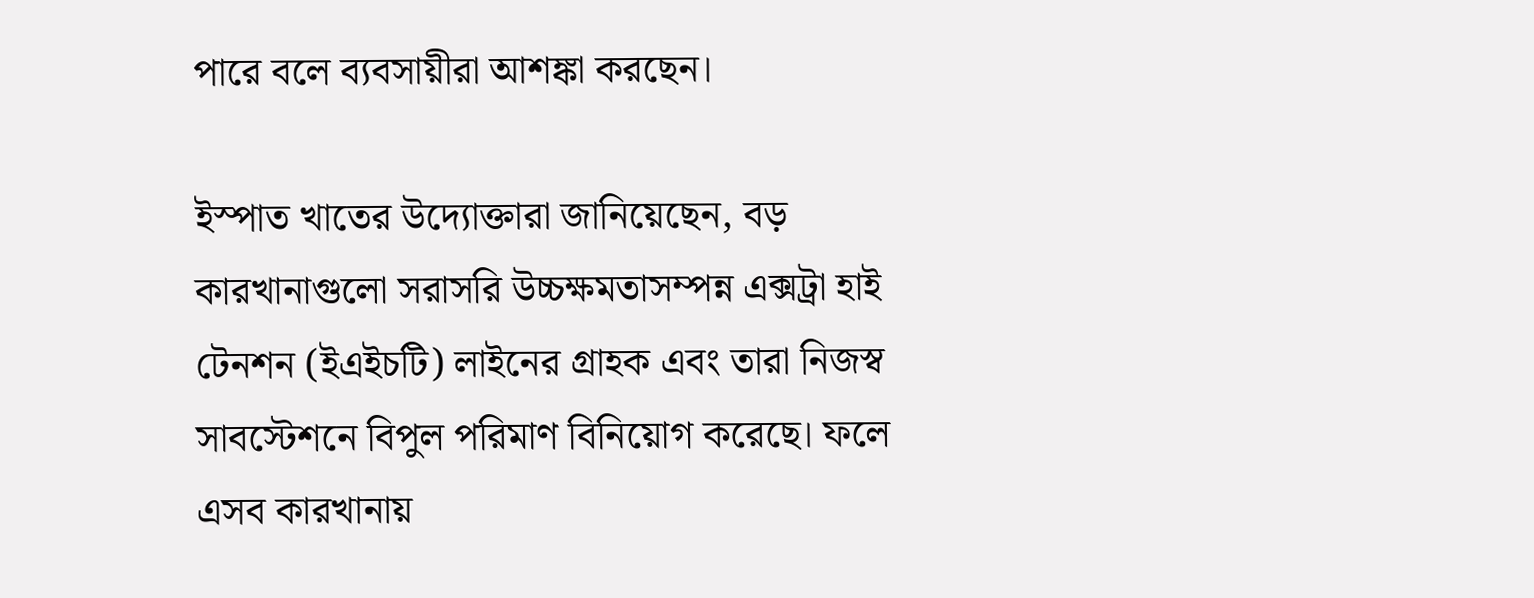পারে বলে ব্যবসায়ীরা আশঙ্কা করছেন।

ইস্পাত খাতের উদ্যোক্তারা জানিয়েছেন, বড় কারখানাগুলো সরাসরি উচ্চক্ষমতাসম্পন্ন এক্সট্রা হাই টেনশন (ইএইচটি) লাইনের গ্রাহক এবং তারা নিজস্ব সাবস্টেশনে বিপুল পরিমাণ বিনিয়োগ করেছে। ফলে এসব কারখানায়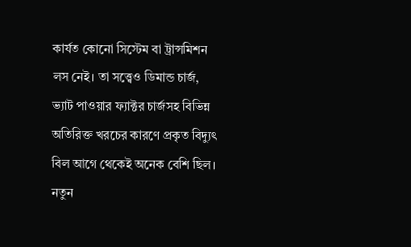কার্যত কোনো সিস্টেম বা ট্রান্সমিশন লস নেই। তা সত্ত্বেও ডিমান্ড চার্জ, ভ্যাট পাওয়ার ফ্যাক্টর চার্জসহ বিভিন্ন অতিরিক্ত খরচের কারণে প্রকৃত বিদ্যুৎ বিল আগে থেকেই অনেক বেশি ছিল। নতুন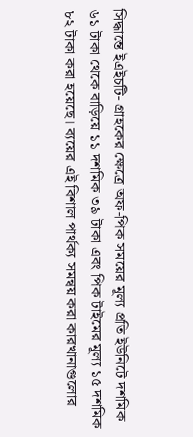সিদ্ধান্তে ইএইচটি- গ্রাহকের ক্ষেত্রে অফ-পিক সময়ের মূল্য প্রতি ইউনিটে দশমিক ৬১ টাকা থেকে বাড়িয়ে ১১ দশমিক ৩৯ টাকা এবং পিক টাইমের মূল্য ১৫ দশমিক ৮২ টাকা করা হয়েছে। ব্যয়ের এই বিশাল পার্থক্য সমন্বয় করা কারখানাগুলোর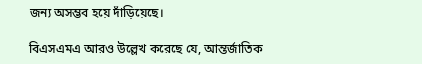জন্য অসম্ভব হয়ে দাঁড়িয়েছে।

বিএসএমএ আরও উল্লেখ করেছে যে, আন্তর্জাতিক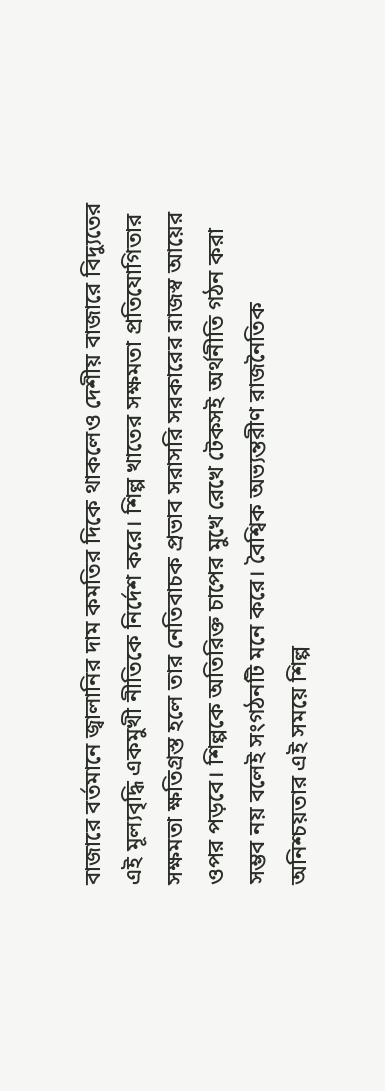বাজারে বর্তমানে জ্বালানির দাম কমতির দিকে থাকলেও দেশীয় বাজারে বিদ্যুতের এই মূল্যবৃদ্ধি একমুখী নীতিকে নির্দেশ করে। শিল্প খাতের সক্ষমতা প্রতিযোগিতার সক্ষমতা ক্ষতিগ্রস্ত হলে তার নেতিবাচক প্রভাব সরাসরি সরকারের রাজস্ব আয়ের ওপর পড়বে। শিল্পকে অতিরিক্ত চাপের মুখে রেখে টেকসই অর্থনীতি গঠন করা সম্ভব নয় বলেই সংগঠনটি মনে করে। বৈশ্বিক অভ্যন্তরীণ রাজনৈতিক অনিশ্চয়তার এই সময়ে শিল্প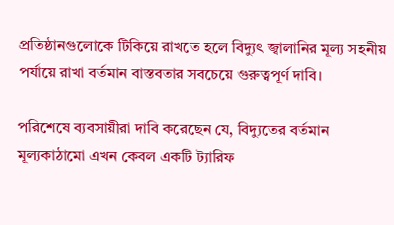প্রতিষ্ঠানগুলোকে টিকিয়ে রাখতে হলে বিদ্যুৎ জ্বালানির মূল্য সহনীয় পর্যায়ে রাখা বর্তমান বাস্তবতার সবচেয়ে গুরুত্বপূর্ণ দাবি।

পরিশেষে ব্যবসায়ীরা দাবি করেছেন যে, বিদ্যুতের বর্তমান মূল্যকাঠামো এখন কেবল একটি ট্যারিফ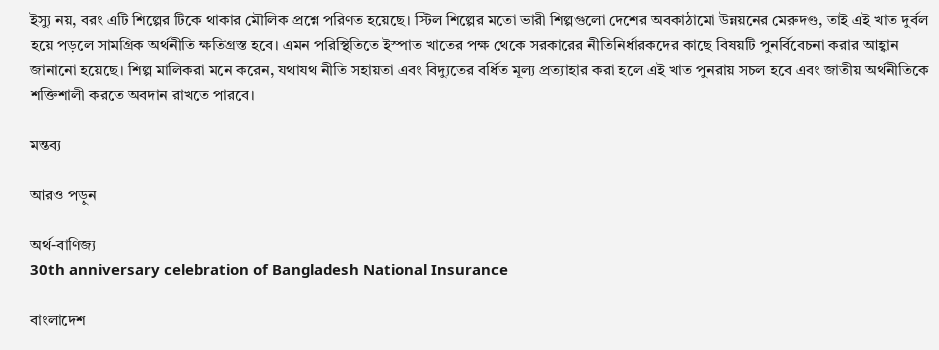ইস্যু নয়, বরং এটি শিল্পের টিকে থাকার মৌলিক প্রশ্নে পরিণত হয়েছে। স্টিল শিল্পের মতো ভারী শিল্পগুলো দেশের অবকাঠামো উন্নয়নের মেরুদণ্ড, তাই এই খাত দুর্বল হয়ে পড়লে সামগ্রিক অর্থনীতি ক্ষতিগ্রস্ত হবে। এমন পরিস্থিতিতে ইস্পাত খাতের পক্ষ থেকে সরকারের নীতিনির্ধারকদের কাছে বিষয়টি পুনর্বিবেচনা করার আহ্বান জানানো হয়েছে। শিল্প মালিকরা মনে করেন, যথাযথ নীতি সহায়তা এবং বিদ্যুতের বর্ধিত মূল্য প্রত্যাহার করা হলে এই খাত পুনরায় সচল হবে এবং জাতীয় অর্থনীতিকে শক্তিশালী করতে অবদান রাখতে পারবে।

মন্তব্য

আরও পড়ুন

অর্থ-বাণিজ্য
30th anniversary celebration of Bangladesh National Insurance

বাংলাদেশ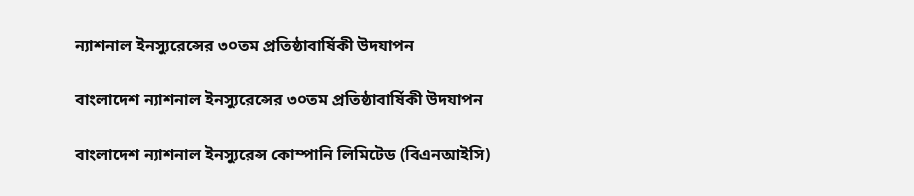ন্যাশনাল ইনস্যুরেন্সের ৩০তম প্রতিষ্ঠাবার্ষিকী উদযাপন

বাংলাদেশ ন্যাশনাল ইনস্যুরেন্সের ৩০তম প্রতিষ্ঠাবার্ষিকী উদযাপন

বাংলাদেশ ন্যাশনাল ইনস্যুরেন্স কোম্পানি লিমিটেড (বিএনআইসি)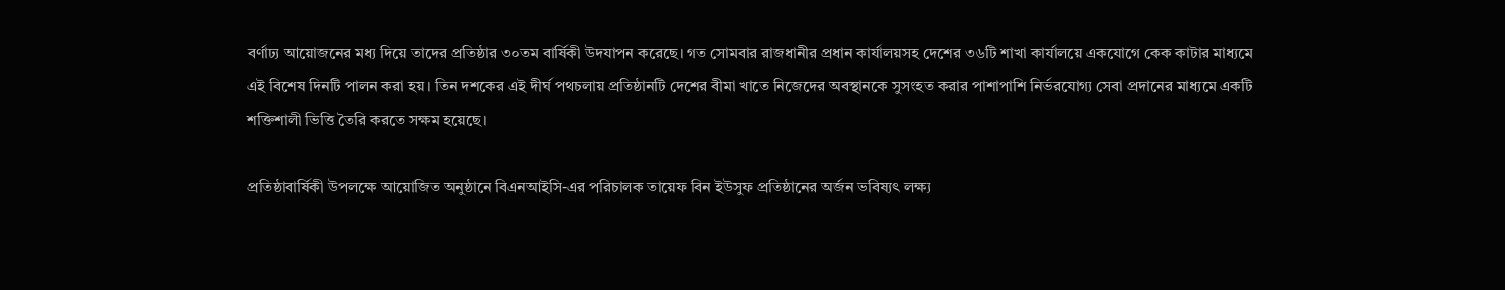বর্ণাঢ্য আয়োজনের মধ্য দিয়ে তাদের প্রতিষ্ঠার ৩০তম বার্ষিকী উদযাপন করেছে। গত সোমবার রাজধানীর প্রধান কার্যালয়সহ দেশের ৩৬টি শাখা কার্যালয়ে একযোগে কেক কাটার মাধ্যমে এই বিশেষ দিনটি পালন করা হয়। তিন দশকের এই দীর্ঘ পথচলায় প্রতিষ্ঠানটি দেশের বীমা খাতে নিজেদের অবস্থানকে সুসংহত করার পাশাপাশি নির্ভরযোগ্য সেবা প্রদানের মাধ্যমে একটি শক্তিশালী ভিত্তি তৈরি করতে সক্ষম হয়েছে।

প্রতিষ্ঠাবার্ষিকী উপলক্ষে আয়োজিত অনুষ্ঠানে বিএনআইসি-এর পরিচালক তায়েফ বিন ইউসুফ প্রতিষ্ঠানের অর্জন ভবিষ্যৎ লক্ষ্য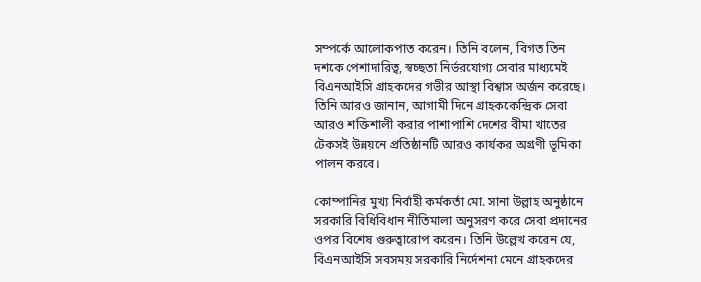সম্পর্কে আলোকপাত করেন। তিনি বলেন, বিগত তিন দশকে পেশাদারিত্ব, স্বচ্ছতা নির্ভরযোগ্য সেবার মাধ্যমেই বিএনআইসি গ্রাহকদের গভীর আস্থা বিশ্বাস অর্জন করেছে। তিনি আরও জানান, আগামী দিনে গ্রাহককেন্দ্রিক সেবা আরও শক্তিশালী করার পাশাপাশি দেশের বীমা খাতের টেকসই উন্নয়নে প্রতিষ্ঠানটি আরও কার্যকর অগ্রণী ভূমিকা পালন করবে।

কোম্পানির মুখ্য নির্বাহী কর্মকর্তা মো. সানা উল্লাহ অনুষ্ঠানে সরকারি বিধিবিধান নীতিমালা অনুসরণ করে সেবা প্রদানের ওপর বিশেষ গুরুত্বারোপ করেন। তিনি উল্লেখ করেন যে, বিএনআইসি সবসময় সরকারি নির্দেশনা মেনে গ্রাহকদের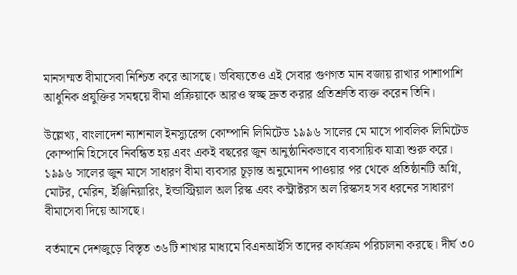মানসম্মত বীমাসেবা নিশ্চিত করে আসছে। ভবিষ্যতেও এই সেবার গুণগত মান বজায় রাখার পাশাপাশি আধুনিক প্রযুক্তির সমন্বয়ে বীমা প্রক্রিয়াকে আরও স্বচ্ছ দ্রুত করার প্রতিশ্রুতি ব্যক্ত করেন তিনি।

উল্লেখ্য, বাংলাদেশ ন্যাশনাল ইনস্যুরেন্স কোম্পানি লিমিটেড ১৯৯৬ সালের মে মাসে পাবলিক লিমিটেড কোম্পানি হিসেবে নিবন্ধিত হয় এবং একই বছরের জুন আনুষ্ঠানিকভাবে ব্যবসায়িক যাত্রা শুরু করে। ১৯৯৬ সালের জুন মাসে সাধারণ বীমা ব্যবসার চূড়ান্ত অনুমোদন পাওয়ার পর থেকে প্রতিষ্ঠানটি অগ্নি, মোটর, মেরিন, ইঞ্জিনিয়ারিং, ইন্ডাস্ট্রিয়াল অল রিস্ক এবং কন্ট্রাক্টরস অল রিস্কসহ সব ধরনের সাধারণ বীমাসেবা দিয়ে আসছে।

বর্তমানে দেশজুড়ে বিস্তৃত ৩৬টি শাখার মাধ্যমে বিএনআইসি তাদের কার্যক্রম পরিচালনা করছে। দীর্ঘ ৩০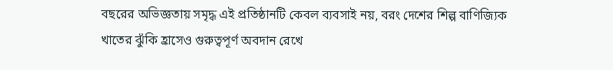বছরের অভিজ্ঞতায় সমৃদ্ধ এই প্রতিষ্ঠানটি কেবল ব্যবসাই নয়, বরং দেশের শিল্প বাণিজ্যিক খাতের ঝুঁকি হ্রাসেও গুরুত্বপূর্ণ অবদান রেখে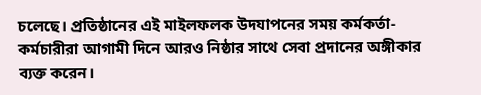চলেছে। প্রতিষ্ঠানের এই মাইলফলক উদযাপনের সময় কর্মকর্তা-কর্মচারীরা আগামী দিনে আরও নিষ্ঠার সাথে সেবা প্রদানের অঙ্গীকার ব্যক্ত করেন।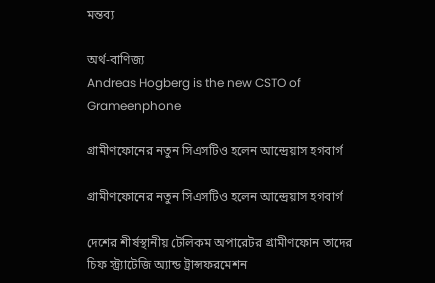মন্তব্য

অর্থ-বাণিজ্য
Andreas Hogberg is the new CSTO of Grameenphone

গ্রামীণফোনের নতুন সিএসটিও হলেন আন্দ্রেয়াস হগবার্গ

গ্রামীণফোনের নতুন সিএসটিও হলেন আন্দ্রেয়াস হগবার্গ

দেশের শীর্ষস্থানীয় টেলিকম অপারেটর গ্রামীণফোন তাদের চিফ স্ট্র্যাটেজি অ্যান্ড ট্রান্সফরমেশন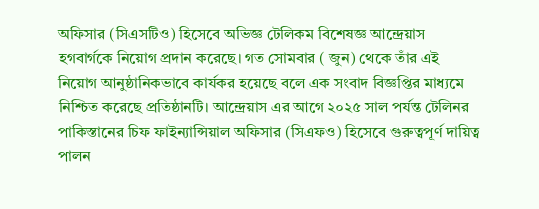অফিসার (সিএসটিও) হিসেবে অভিজ্ঞ টেলিকম বিশেষজ্ঞ আন্দ্রেয়াস হগবার্গকে নিয়োগ প্রদান করেছে। গত সোমবার ( জুন) থেকে তাঁর এই নিয়োগ আনুষ্ঠানিকভাবে কার্যকর হয়েছে বলে এক সংবাদ বিজ্ঞপ্তির মাধ্যমে নিশ্চিত করেছে প্রতিষ্ঠানটি। আন্দ্রেয়াস এর আগে ২০২৫ সাল পর্যন্ত টেলিনর পাকিস্তানের চিফ ফাইন্যান্সিয়াল অফিসার (সিএফও) হিসেবে গুরুত্বপূর্ণ দায়িত্ব পালন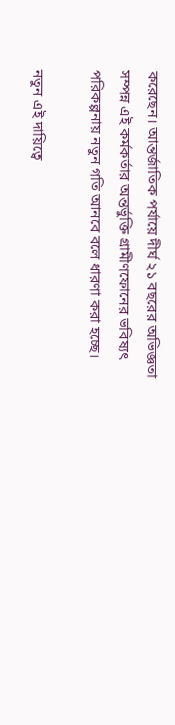করেছেন। আন্তর্জাতিক পর্যায়ে দীর্ঘ ২১ বছরের অভিজ্ঞতা সম্পন্ন এই কর্মকর্তার অন্তর্ভুক্তি গ্রামীণফোনের ভবিষ্যৎ পরিকল্পনায় নতুন গতি আনবে বলে ধারণা করা হচ্ছে।

নতুন এই দায়িত্বে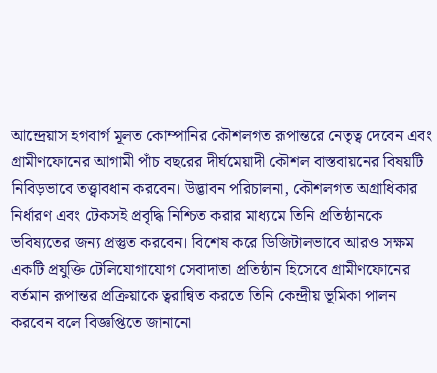আন্দ্রেয়াস হগবার্গ মূলত কোম্পানির কৌশলগত রূপান্তরে নেতৃত্ব দেবেন এবং গ্রামীণফোনের আগামী পাঁচ বছরের দীর্ঘমেয়াদী কৌশল বাস্তবায়নের বিষয়টি নিবিড়ভাবে তত্ত্বাবধান করবেন। উদ্ভাবন পরিচালনা, কৌশলগত অগ্রাধিকার নির্ধারণ এবং টেকসই প্রবৃদ্ধি নিশ্চিত করার মাধ্যমে তিনি প্রতিষ্ঠানকে ভবিষ্যতের জন্য প্রস্তুত করবেন। বিশেষ করে ডিজিটালভাবে আরও সক্ষম একটি প্রযুক্তি টেলিযোগাযোগ সেবাদাতা প্রতিষ্ঠান হিসেবে গ্রামীণফোনের বর্তমান রূপান্তর প্রক্রিয়াকে ত্বরান্বিত করতে তিনি কেন্দ্রীয় ভূমিকা পালন করবেন বলে বিজ্ঞপ্তিতে জানানো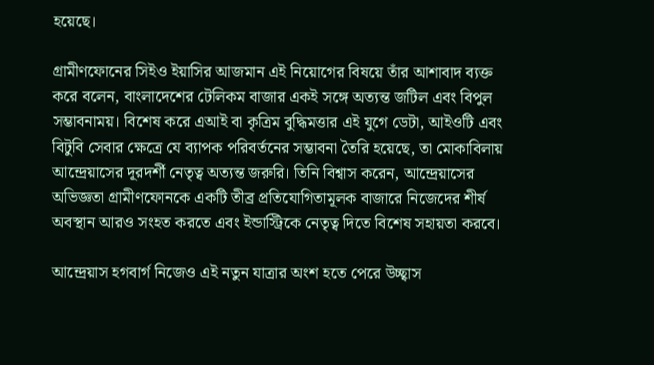হয়েছে।

গ্রামীণফোনের সিইও ইয়াসির আজমান এই নিয়োগের বিষয়ে তাঁর আশাবাদ ব্যক্ত করে বলেন, বাংলাদেশের টেলিকম বাজার একই সঙ্গে অত্যন্ত জটিল এবং বিপুল সম্ভাবনাময়। বিশেষ করে এআই বা কৃত্রিম বুদ্ধিমত্তার এই যুগে ডেটা, আইওটি এবং বিটুবি সেবার ক্ষেত্রে যে ব্যাপক পরিবর্তনের সম্ভাবনা তৈরি হয়েছে, তা মোকাবিলায় আন্দ্রেয়াসের দূরদর্শী নেতৃত্ব অত্যন্ত জরুরি। তিনি বিশ্বাস করেন, আন্দ্রেয়াসের অভিজ্ঞতা গ্রামীণফোনকে একটি তীব্র প্রতিযোগিতামূলক বাজারে নিজেদের শীর্ষ অবস্থান আরও সংহত করতে এবং ইন্ডাস্ট্রিকে নেতৃত্ব দিতে বিশেষ সহায়তা করবে।

আন্দ্রেয়াস হগবার্গ নিজেও এই নতুন যাত্রার অংশ হতে পেরে উচ্ছ্বাস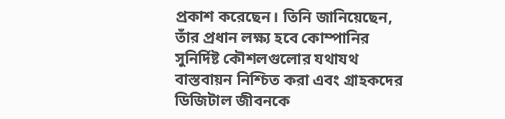প্রকাশ করেছেন। তিনি জানিয়েছেন, তাঁর প্রধান লক্ষ্য হবে কোম্পানির সুনির্দিষ্ট কৌশলগুলোর যথাযথ বাস্তবায়ন নিশ্চিত করা এবং গ্রাহকদের ডিজিটাল জীবনকে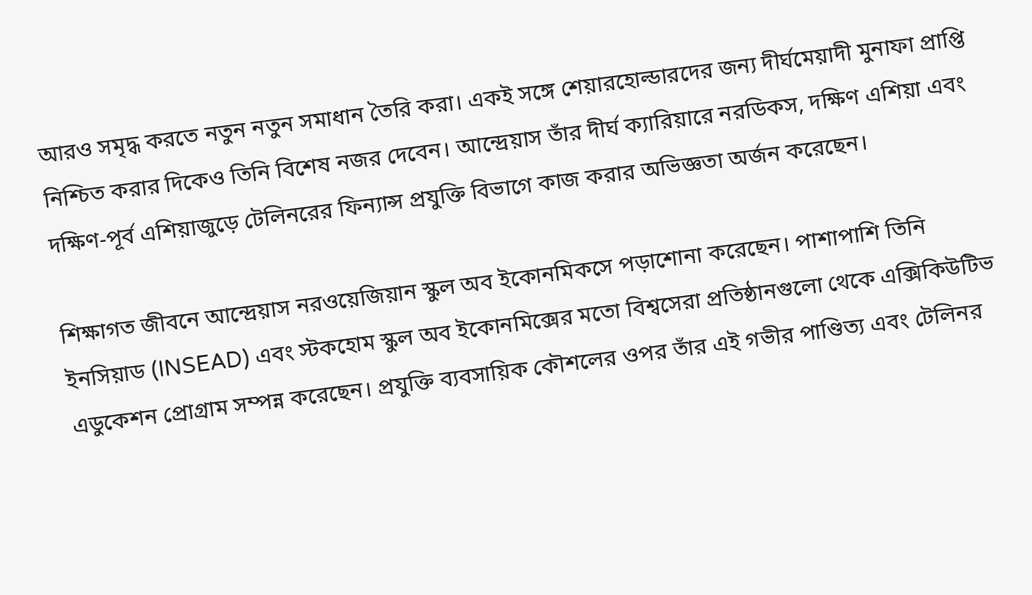আরও সমৃদ্ধ করতে নতুন নতুন সমাধান তৈরি করা। একই সঙ্গে শেয়ারহোল্ডারদের জন্য দীর্ঘমেয়াদী মুনাফা প্রাপ্তি নিশ্চিত করার দিকেও তিনি বিশেষ নজর দেবেন। আন্দ্রেয়াস তাঁর দীর্ঘ ক্যারিয়ারে নরডিকস, দক্ষিণ এশিয়া এবং দক্ষিণ-পূর্ব এশিয়াজুড়ে টেলিনরের ফিন্যান্স প্রযুক্তি বিভাগে কাজ করার অভিজ্ঞতা অর্জন করেছেন।

শিক্ষাগত জীবনে আন্দ্রেয়াস নরওয়েজিয়ান স্কুল অব ইকোনমিকসে পড়াশোনা করেছেন। পাশাপাশি তিনি ইনসিয়াড (INSEAD) এবং স্টকহোম স্কুল অব ইকোনমিক্সের মতো বিশ্বসেরা প্রতিষ্ঠানগুলো থেকে এক্সিকিউটিভ এডুকেশন প্রোগ্রাম সম্পন্ন করেছেন। প্রযুক্তি ব্যবসায়িক কৌশলের ওপর তাঁর এই গভীর পাণ্ডিত্য এবং টেলিনর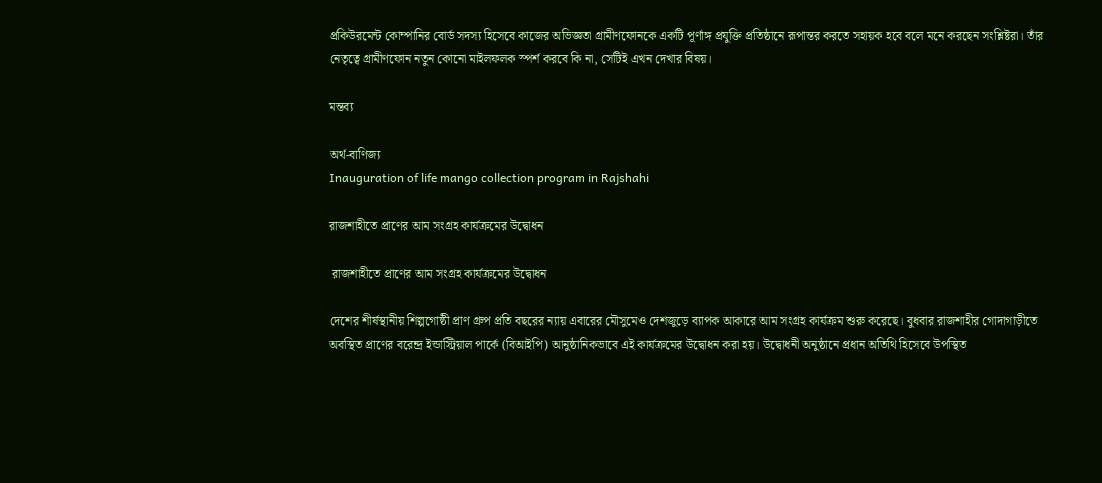প্রকিউরমেন্ট কোম্পানির বোর্ড সদস্য হিসেবে কাজের অভিজ্ঞতা গ্রামীণফোনকে একটি পূর্ণাঙ্গ প্রযুক্তি প্রতিষ্ঠানে রূপান্তর করতে সহায়ক হবে বলে মনে করছেন সংশ্লিষ্টরা। তাঁর নেতৃত্বে গ্রামীণফোন নতুন কোনো মাইলফলক স্পর্শ করবে কি না, সেটিই এখন দেখার বিষয়।

মন্তব্য

অর্থ-বাণিজ্য
Inauguration of life mango collection program in Rajshahi

রাজশাহীতে প্রাণের আম সংগ্রহ কার্যক্রমের উদ্বোধন

 রাজশাহীতে প্রাণের আম সংগ্রহ কার্যক্রমের উদ্বোধন

দেশের শীর্ষস্থানীয় শিল্পগোষ্ঠী প্রাণ গ্রুপ প্রতি বছরের ন্যায় এবারের মৌসুমেও দেশজুড়ে ব্যাপক আকারে আম সংগ্রহ কার্যক্রম শুরু করেছে। বুধবার রাজশাহীর গোদাগাড়ীতে অবস্থিত প্রাণের বরেন্দ্র ইন্ডাস্ট্রিয়াল পার্কে (বিআইপি) আনুষ্ঠানিকভাবে এই কার্যক্রমের উদ্বোধন করা হয়। উদ্বোধনী অনুষ্ঠানে প্রধান অতিথি হিসেবে উপস্থিত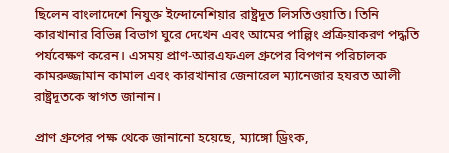ছিলেন বাংলাদেশে নিযুক্ত ইন্দোনেশিয়ার রাষ্ট্রদূত লিসতিওয়াতি। তিনি কারখানার বিভিন্ন বিভাগ ঘুরে দেখেন এবং আমের পাল্পিং প্রক্রিয়াকরণ পদ্ধতি পর্যবেক্ষণ করেন। এসময় প্রাণ-আরএফএল গ্রুপের বিপণন পরিচালক কামরুজ্জামান কামাল এবং কারখানার জেনারেল ম্যানেজার হযরত আলী রাষ্ট্রদূতকে স্বাগত জানান।

প্রাণ গ্রুপের পক্ষ থেকে জানানো হয়েছে, ম্যাঙ্গো ড্রিংক,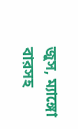জুস, ম্যাঙ্গো বারসহ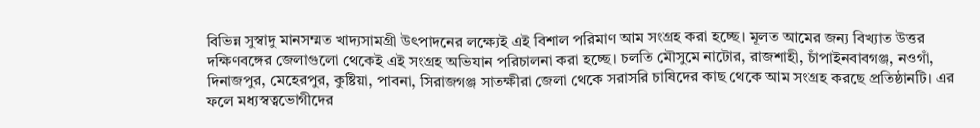বিভিন্ন সুস্বাদু মানসম্মত খাদ্যসামগ্রী উৎপাদনের লক্ষ্যেই এই বিশাল পরিমাণ আম সংগ্রহ করা হচ্ছে। মূলত আমের জন্য বিখ্যাত উত্তর দক্ষিণবঙ্গের জেলাগুলো থেকেই এই সংগ্রহ অভিযান পরিচালনা করা হচ্ছে। চলতি মৌসুমে নাটোর, রাজশাহী, চাঁপাইনবাবগঞ্জ, নওগাঁ, দিনাজপুর, মেহেরপুর, কুষ্টিয়া, পাবনা, সিরাজগঞ্জ সাতক্ষীরা জেলা থেকে সরাসরি চাষিদের কাছ থেকে আম সংগ্রহ করছে প্রতিষ্ঠানটি। এর ফলে মধ্যস্বত্বভোগীদের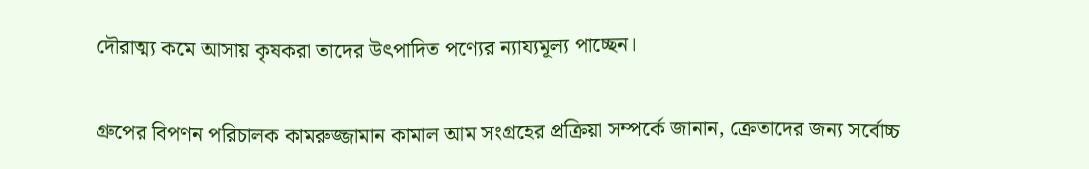দৌরাত্ম্য কমে আসায় কৃষকরা তাদের উৎপাদিত পণ্যের ন্যায্যমূল্য পাচ্ছেন।

গ্রুপের বিপণন পরিচালক কামরুজ্জামান কামাল আম সংগ্রহের প্রক্রিয়া সম্পর্কে জানান, ক্রেতাদের জন্য সর্বোচ্চ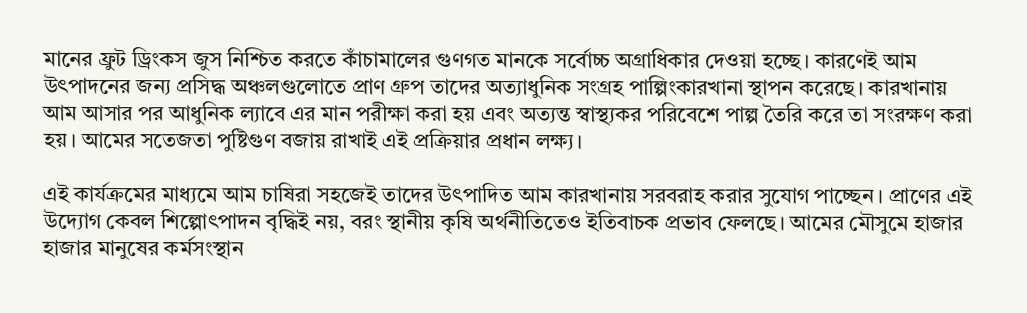মানের ফ্রুট ড্রিংকস জুস নিশ্চিত করতে কাঁচামালের গুণগত মানকে সর্বোচ্চ অগ্রাধিকার দেওয়া হচ্ছে। কারণেই আম উৎপাদনের জন্য প্রসিদ্ধ অঞ্চলগুলোতে প্রাণ গ্রুপ তাদের অত্যাধুনিক সংগ্রহ পাল্পিংকারখানা স্থাপন করেছে। কারখানায় আম আসার পর আধুনিক ল্যাবে এর মান পরীক্ষা করা হয় এবং অত্যন্ত স্বাস্থ্যকর পরিবেশে পাল্প তৈরি করে তা সংরক্ষণ করা হয়। আমের সতেজতা পুষ্টিগুণ বজায় রাখাই এই প্রক্রিয়ার প্রধান লক্ষ্য।

এই কার্যক্রমের মাধ্যমে আম চাষিরা সহজেই তাদের উৎপাদিত আম কারখানায় সরবরাহ করার সুযোগ পাচ্ছেন। প্রাণের এই উদ্যোগ কেবল শিল্পোৎপাদন বৃদ্ধিই নয়, বরং স্থানীয় কৃষি অর্থনীতিতেও ইতিবাচক প্রভাব ফেলছে। আমের মৌসুমে হাজার হাজার মানুষের কর্মসংস্থান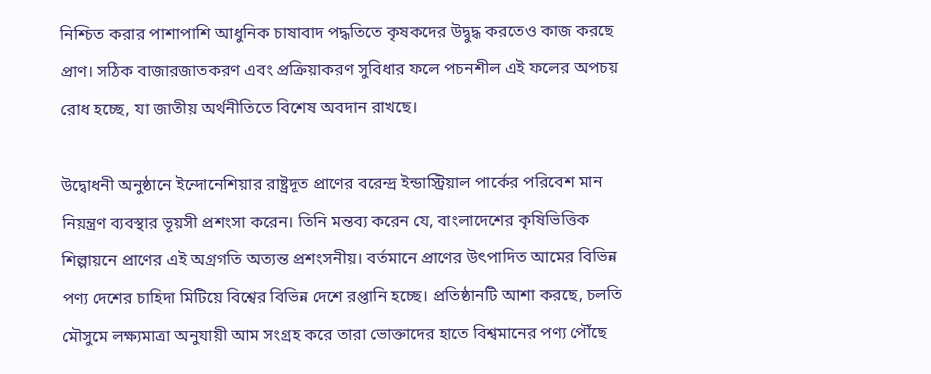নিশ্চিত করার পাশাপাশি আধুনিক চাষাবাদ পদ্ধতিতে কৃষকদের উদ্বুদ্ধ করতেও কাজ করছে প্রাণ। সঠিক বাজারজাতকরণ এবং প্রক্রিয়াকরণ সুবিধার ফলে পচনশীল এই ফলের অপচয় রোধ হচ্ছে, যা জাতীয় অর্থনীতিতে বিশেষ অবদান রাখছে।

উদ্বোধনী অনুষ্ঠানে ইন্দোনেশিয়ার রাষ্ট্রদূত প্রাণের বরেন্দ্র ইন্ডাস্ট্রিয়াল পার্কের পরিবেশ মান নিয়ন্ত্রণ ব্যবস্থার ভূয়সী প্রশংসা করেন। তিনি মন্তব্য করেন যে, বাংলাদেশের কৃষিভিত্তিক শিল্পায়নে প্রাণের এই অগ্রগতি অত্যন্ত প্রশংসনীয়। বর্তমানে প্রাণের উৎপাদিত আমের বিভিন্ন পণ্য দেশের চাহিদা মিটিয়ে বিশ্বের বিভিন্ন দেশে রপ্তানি হচ্ছে। প্রতিষ্ঠানটি আশা করছে, চলতি মৌসুমে লক্ষ্যমাত্রা অনুযায়ী আম সংগ্রহ করে তারা ভোক্তাদের হাতে বিশ্বমানের পণ্য পৌঁছে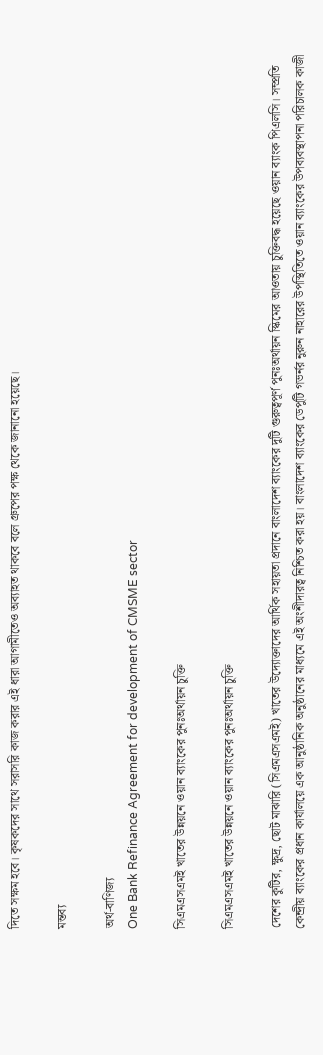দিতে সক্ষম হবে। কৃষকদের সাথে সরাসরি কাজ করার এই ধারা আগামীতেও অব্যাহত থাকবে বলে গ্রুপের পক্ষ থেকে জানানো হয়েছে।

মন্তব্য

অর্থ-বাণিজ্য
One Bank Refinance Agreement for development of CMSME sector

সিএমএসএমই খাতের উন্নয়নে ওয়ান ব্যাংকের পুনঃঅর্থায়ন চুক্তি

সিএমএসএমই খাতের উন্নয়নে ওয়ান ব্যাংকের পুনঃঅর্থায়ন চুক্তি

দেশের কুটির, ক্ষুদ্র, ছোট মাঝারি (সিএমএসএমই) খাতের উদ্যোক্তাদের আর্থিক সহায়তা প্রদানে বাংলাদেশ ব্যাংকের দুটি গুরুত্বপূর্ণ পুনঃঅর্থায়ন স্কিমের আওতায় চুক্তিবদ্ধ হয়েছে ওয়ান ব্যাংক পিএলসি। সম্প্রতি কেন্দ্রীয় ব্যাংকের প্রধান কার্যালয়ে এক আনুষ্ঠানিক অনুষ্ঠানের মাধ্যমে এই অংশীদারত্ব নিশ্চিত করা হয়। বাংলাদেশ ব্যাংকের ডেপুটি গভর্নর নুরুন নাহারের উপস্থিতিতে ওয়ান ব্যাংকের উপব্যবস্থাপনা পরিচালক কাজী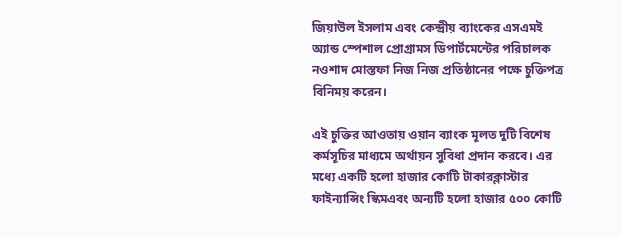জিয়াউল ইসলাম এবং কেন্দ্রীয় ব্যাংকের এসএমই অ্যান্ড স্পেশাল প্রোগ্রামস ডিপার্টমেন্টের পরিচালক নওশাদ মোস্তফা নিজ নিজ প্রতিষ্ঠানের পক্ষে চুক্তিপত্র বিনিময় করেন।

এই চুক্তির আওতায় ওয়ান ব্যাংক মূলত দুটি বিশেষ কর্মসূচির মাধ্যমে অর্থায়ন সুবিধা প্রদান করবে। এর মধ্যে একটি হলো হাজার কোটি টাকারক্লাস্টার ফাইন্যান্সিং স্কিমএবং অন্যটি হলো হাজার ৫০০ কোটি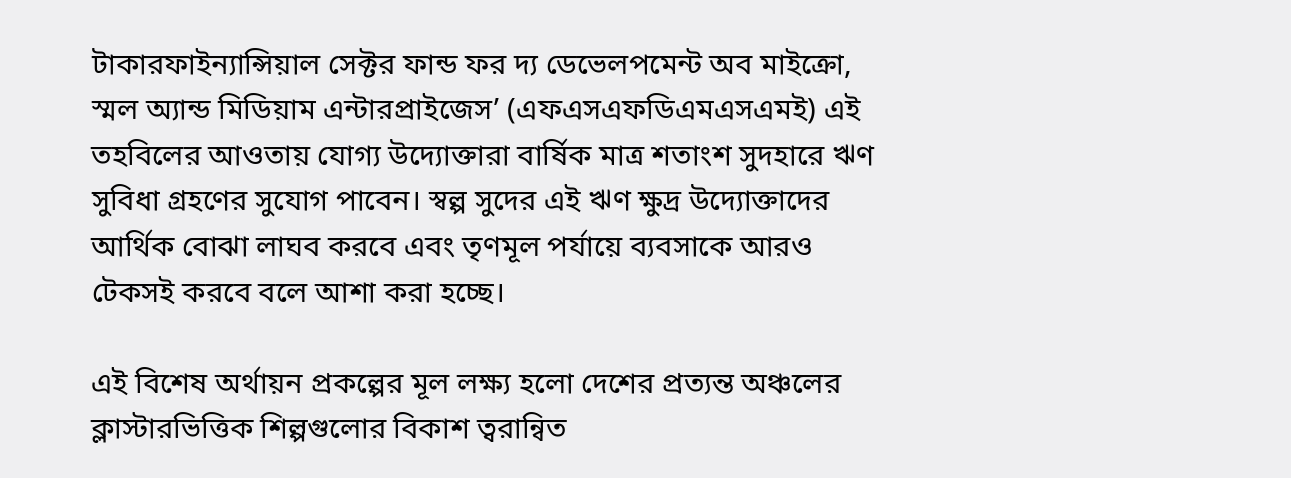টাকারফাইন্যান্সিয়াল সেক্টর ফান্ড ফর দ্য ডেভেলপমেন্ট অব মাইক্রো, স্মল অ্যান্ড মিডিয়াম এন্টারপ্রাইজেস’ (এফএসএফডিএমএসএমই) এই তহবিলের আওতায় যোগ্য উদ্যোক্তারা বার্ষিক মাত্র শতাংশ সুদহারে ঋণ সুবিধা গ্রহণের সুযোগ পাবেন। স্বল্প সুদের এই ঋণ ক্ষুদ্র উদ্যোক্তাদের আর্থিক বোঝা লাঘব করবে এবং তৃণমূল পর্যায়ে ব্যবসাকে আরও টেকসই করবে বলে আশা করা হচ্ছে।

এই বিশেষ অর্থায়ন প্রকল্পের মূল লক্ষ্য হলো দেশের প্রত্যন্ত অঞ্চলের ক্লাস্টারভিত্তিক শিল্পগুলোর বিকাশ ত্বরান্বিত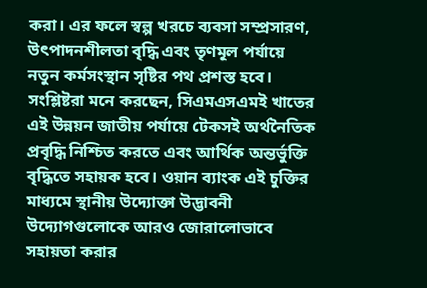করা। এর ফলে স্বল্প খরচে ব্যবসা সম্প্রসারণ, উৎপাদনশীলতা বৃদ্ধি এবং তৃণমূল পর্যায়ে নতুন কর্মসংস্থান সৃষ্টির পথ প্রশস্ত হবে। সংশ্লিষ্টরা মনে করছেন, সিএমএসএমই খাতের এই উন্নয়ন জাতীয় পর্যায়ে টেকসই অর্থনৈতিক প্রবৃদ্ধি নিশ্চিত করতে এবং আর্থিক অন্তর্ভুক্তি বৃদ্ধিতে সহায়ক হবে। ওয়ান ব্যাংক এই চুক্তির মাধ্যমে স্থানীয় উদ্যোক্তা উদ্ভাবনী উদ্যোগগুলোকে আরও জোরালোভাবে সহায়তা করার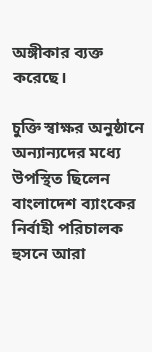অঙ্গীকার ব্যক্ত করেছে।

চুক্তি স্বাক্ষর অনুষ্ঠানে অন্যান্যদের মধ্যে উপস্থিত ছিলেন বাংলাদেশ ব্যাংকের নির্বাহী পরিচালক হুসনে আরা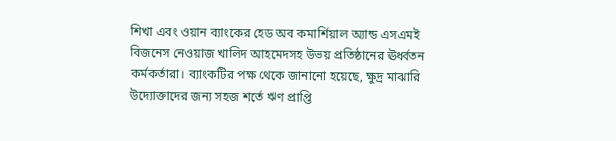শিখা এবং ওয়ান ব্যাংকের হেড অব কমার্শিয়াল অ্যান্ড এসএমই বিজনেস নেওয়াজ খালিদ আহমেদসহ উভয় প্রতিষ্ঠানের ঊর্ধ্বতন কর্মকর্তারা। ব্যাংকটির পক্ষ থেকে জানানো হয়েছে, ক্ষুদ্র মাঝারি উদ্যোক্তাদের জন্য সহজ শর্তে ঋণ প্রাপ্তি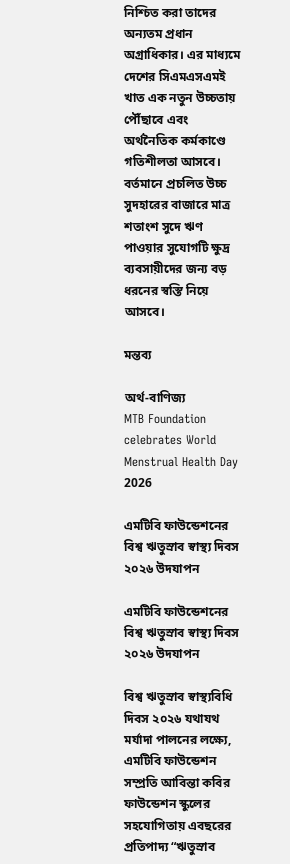নিশ্চিত করা তাদের অন্যতম প্রধান অগ্রাধিকার। এর মাধ্যমে দেশের সিএমএসএমই খাত এক নতুন উচ্চতায় পৌঁছাবে এবং অর্থনৈতিক কর্মকাণ্ডে গতিশীলতা আসবে। বর্তমানে প্রচলিত উচ্চ সুদহারের বাজারে মাত্র শতাংশ সুদে ঋণ পাওয়ার সুযোগটি ক্ষুদ্র ব্যবসায়ীদের জন্য বড় ধরনের স্বস্তি নিয়ে আসবে।

মন্তব্য

অর্থ-বাণিজ্য
MTB Foundation celebrates World Menstrual Health Day 2026

এমটিবি ফাউন্ডেশনের বিশ্ব ঋতুস্রাব স্বাস্থ্য দিবস ২০২৬ উদযাপন

এমটিবি ফাউন্ডেশনের বিশ্ব ঋতুস্রাব স্বাস্থ্য দিবস ২০২৬ উদযাপন

বিশ্ব ঋতুস্রাব স্বাস্থ্যবিধি দিবস ২০২৬ যথাযথ মর্যাদা পালনের লক্ষ্যে, এমটিবি ফাউন্ডেশন সম্প্রতি আবিন্তা কবির ফাউন্ডেশন স্কুলের সহযোগিতায় এবছরের প্রতিপাদ্য “ঋতুস্রাব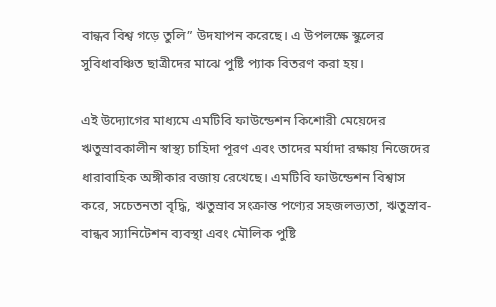বান্ধব বিশ্ব গড়ে তুলি” উদযাপন করেছে। এ উপলক্ষে স্কুলের সুবিধাবঞ্চিত ছাত্রীদের মাঝে পুষ্টি প্যাক বিতরণ করা হয়।

এই উদ্যোগের মাধ্যমে এমটিবি ফাউন্ডেশন কিশোরী মেয়েদের ঋতুস্রাবকালীন স্বাস্থ্য চাহিদা পূরণ এবং তাদের মর্যাদা রক্ষায় নিজেদের ধারাবাহিক অঙ্গীকার বজায় রেখেছে। এমটিবি ফাউন্ডেশন বিশ্বাস করে, সচেতনতা বৃদ্ধি, ঋতুস্রাব সংক্রান্ত পণ্যের সহজলভ্যতা, ঋতুস্রাব-বান্ধব স্যানিটেশন ব্যবস্থা এবং মৌলিক পুষ্টি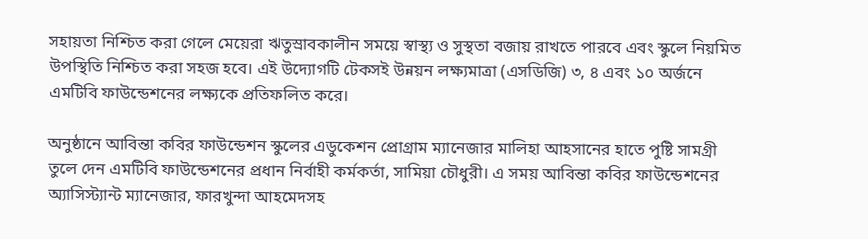সহায়তা নিশ্চিত করা গেলে মেয়েরা ঋতুস্রাবকালীন সময়ে স্বাস্থ্য ও সুস্থতা বজায় রাখতে পারবে এবং স্কুলে নিয়মিত উপস্থিতি নিশ্চিত করা সহজ হবে। এই উদ্যোগটি টেকসই উন্নয়ন লক্ষ্যমাত্রা (এসডিজি) ৩, ৪ এবং ১০ অর্জনে এমটিবি ফাউন্ডেশনের লক্ষ্যকে প্রতিফলিত করে।

অনুষ্ঠানে আবিন্তা কবির ফাউন্ডেশন স্কুলের এডুকেশন প্রোগ্রাম ম্যানেজার মালিহা আহসানের হাতে পুষ্টি সামগ্রী তুলে দেন এমটিবি ফাউন্ডেশনের প্রধান নির্বাহী কর্মকর্তা, সামিয়া চৌধুরী। এ সময় আবিন্তা কবির ফাউন্ডেশনের অ্যাসিস্ট্যান্ট ম্যানেজার, ফারখুন্দা আহমেদসহ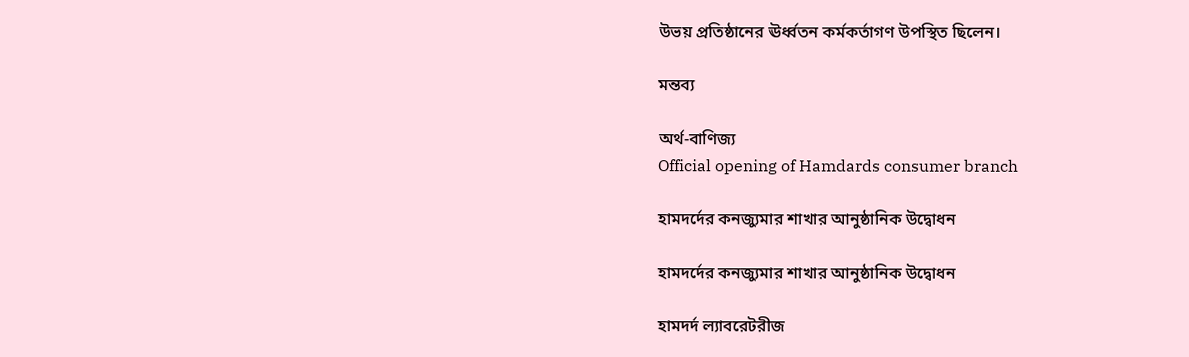উভয় প্রতিষ্ঠানের ঊর্ধ্বতন কর্মকর্তাগণ উপস্থিত ছিলেন।

মন্তব্য

অর্থ-বাণিজ্য
Official opening of Hamdards consumer branch

হামদর্দের কনজ্যুমার শাখার আনুষ্ঠানিক উদ্বোধন

হামদর্দের কনজ্যুমার শাখার আনুষ্ঠানিক উদ্বোধন

হামদর্দ ল্যাবরেটরীজ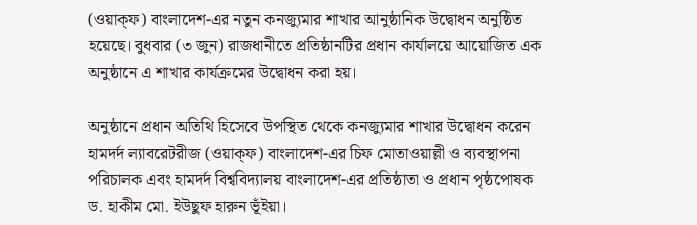(ওয়াক্ফ) বাংলাদেশ-এর নতুন কনজ্যুমার শাখার আনুষ্ঠানিক উদ্বোধন অনুষ্ঠিত হয়েছে। বুধবার (৩ জুন) রাজধানীতে প্রতিষ্ঠানটির প্রধান কার্যালয়ে আয়োজিত এক অনুষ্ঠানে এ শাখার কার্যক্রমের উদ্বোধন করা হয়।

অনুষ্ঠানে প্রধান অতিথি হিসেবে উপস্থিত থেকে কনজ্যুমার শাখার উদ্বোধন করেন হামদর্দ ল্যাবরেটরীজ (ওয়াক্ফ) বাংলাদেশ-এর চিফ মোতাওয়াল্লী ও ব্যবস্থাপনা পরিচালক এবং হামদর্দ বিশ্ববিদ্যালয় বাংলাদেশ-এর প্রতিষ্ঠাতা ও প্রধান পৃষ্ঠপোষক ড. হাকীম মো. ইউছুফ হারুন ভূঁইয়া।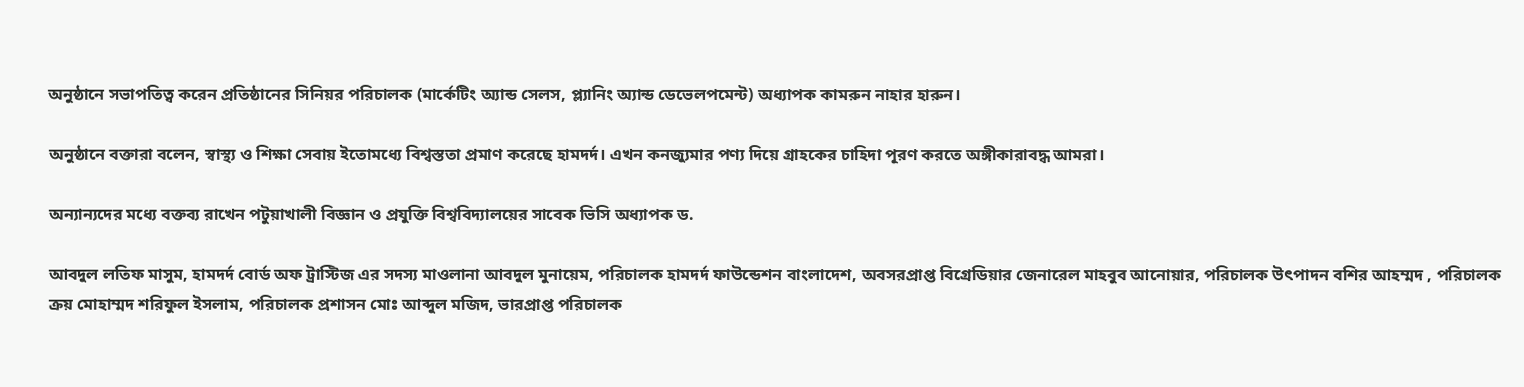অনুষ্ঠানে সভাপতিত্ব করেন প্রতিষ্ঠানের সিনিয়র পরিচালক (মার্কেটিং অ্যান্ড সেলস, প্ল্যানিং অ্যান্ড ডেভেলপমেন্ট) অধ্যাপক কামরুন নাহার হারুন।

অনুষ্ঠানে বক্তারা বলেন, স্বাস্থ্য ও শিক্ষা সেবায় ইতোমধ্যে বিশ্বস্ততা প্রমাণ করেছে হামদর্দ। এখন কনজ্যুমার পণ্য দিয়ে গ্রাহকের চাহিদা পূরণ করতে অঙ্গীকারাবদ্ধ আমরা।

অন্যান্যদের মধ্যে বক্তব্য রাখেন পটুয়াখালী বিজ্ঞান ও প্রযুক্তি বিশ্ববিদ্যালয়ের সাবেক ভিসি অধ্যাপক ড.

আবদুল লতিফ মাসুম, হামদর্দ বোর্ড অফ ট্রাস্টিজ এর সদস্য মাওলানা আবদুল মুনায়েম, পরিচালক হামদর্দ ফাউন্ডেশন বাংলাদেশ, অবসরপ্রাপ্ত বিগ্রেডিয়ার জেনারেল মাহবুব আনোয়ার, পরিচালক উৎপাদন বশির আহম্মদ , পরিচালক ক্রয় মোহাম্মদ শরিফুল ইসলাম, পরিচালক প্রশাসন মোঃ আব্দুল মজিদ, ভারপ্রাপ্ত পরিচালক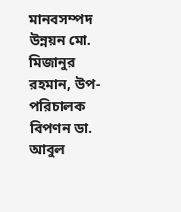মানবসম্পদ উন্নয়ন মো. মিজানুর রহমান, উপ-পরিচালক বিপণন ডা. আবুল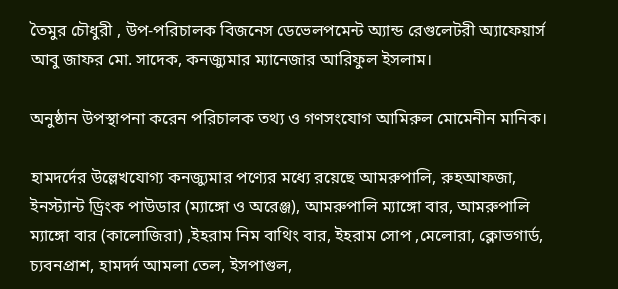তৈমুর চৌধুরী , উপ-পরিচালক বিজনেস ডেভেলপমেন্ট অ্যান্ড রেগুলেটরী অ্যাফেয়ার্স আবু জাফর মো. সাদেক, কনজ্যুমার ম্যানেজার আরিফুল ইসলাম।

অনুষ্ঠান উপস্থাপনা করেন পরিচালক তথ্য ও গণসংযোগ আমিরুল মোমেনীন মানিক।

হামদর্দের উল্লেখযোগ্য কনজ্যুমার পণ্যের মধ্যে রয়েছে আমরুপালি, রুহআফজা, ইনস্ট্যান্ট ড্রিংক পাউডার (ম্যাঙ্গো ও অরেঞ্জ), আমরুপালি ম্যাঙ্গো বার, আমরুপালি ম্যাঙ্গো বার (কালোজিরা) ,ইহরাম নিম বাথিং বার, ইহরাম সোপ ,মেলোরা, ক্লোভগার্ড, চ্যবনপ্রাশ, হামদর্দ আমলা তেল, ইসপাগুল,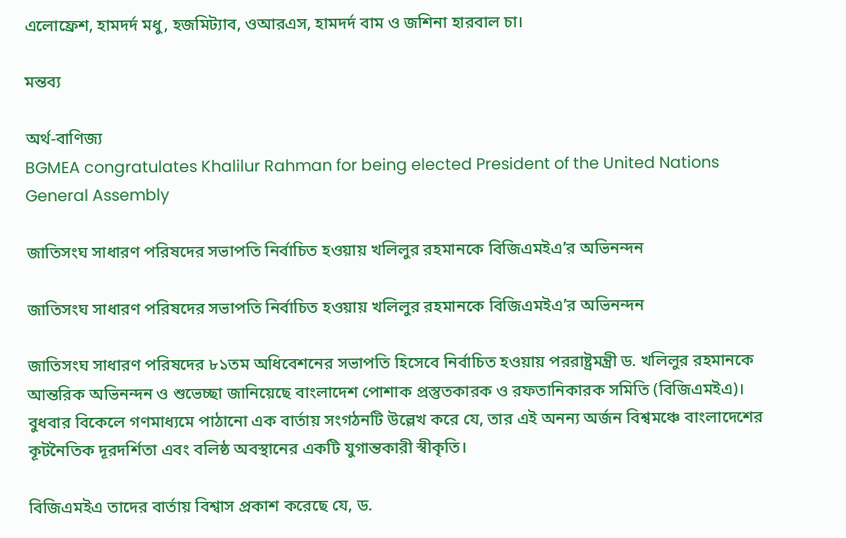এলোফ্রেশ, হামদর্দ মধু, হজমিট্যাব, ওআরএস, হামদর্দ বাম ও জশিনা হারবাল চা।

মন্তব্য

অর্থ-বাণিজ্য
BGMEA congratulates Khalilur Rahman for being elected President of the United Nations General Assembly

জাতিসংঘ সাধারণ পরিষদের সভাপতি নির্বাচিত হওয়ায় খলিলুর রহমানকে বিজিএমইএ’র অভিনন্দন

জাতিসংঘ সাধারণ পরিষদের সভাপতি নির্বাচিত হওয়ায় খলিলুর রহমানকে বিজিএমইএ’র অভিনন্দন

জাতিসংঘ সাধারণ পরিষদের ৮১তম অধিবেশনের সভাপতি হিসেবে নির্বাচিত হওয়ায় পররাষ্ট্রমন্ত্রী ড. খলিলুর রহমানকে আন্তরিক অভিনন্দন ও শুভেচ্ছা জানিয়েছে বাংলাদেশ পোশাক প্রস্তুতকারক ও রফতানিকারক সমিতি (বিজিএমইএ)। বুধবার বিকেলে গণমাধ্যমে পাঠানো এক বার্তায় সংগঠনটি উল্লেখ করে যে, তার এই অনন্য অর্জন বিশ্বমঞ্চে বাংলাদেশের কূটনৈতিক দূরদর্শিতা এবং বলিষ্ঠ অবস্থানের একটি যুগান্তকারী স্বীকৃতি।

বিজিএমইএ তাদের বার্তায় বিশ্বাস প্রকাশ করেছে যে, ড.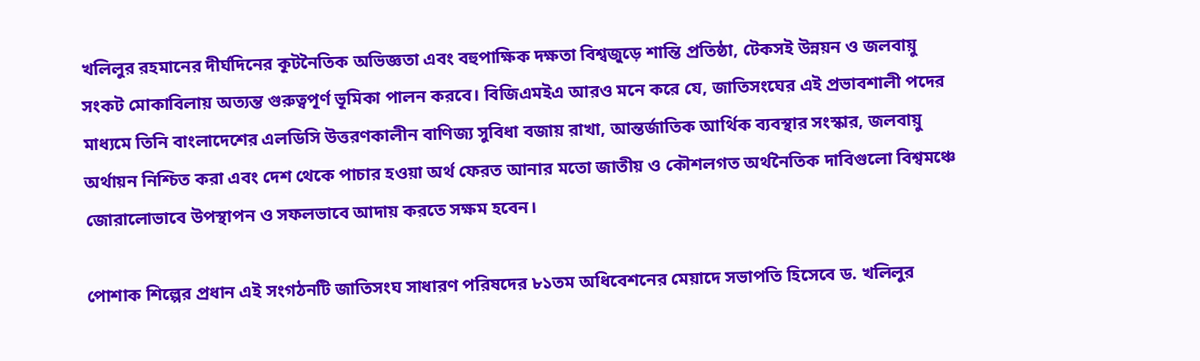খলিলুর রহমানের দীর্ঘদিনের কূটনৈতিক অভিজ্ঞতা এবং বহুপাক্ষিক দক্ষতা বিশ্বজুড়ে শান্তি প্রতিষ্ঠা, টেকসই উন্নয়ন ও জলবায়ু সংকট মোকাবিলায় অত্যন্ত গুরুত্বপূর্ণ ভূমিকা পালন করবে। বিজিএমইএ আরও মনে করে যে, জাতিসংঘের এই প্রভাবশালী পদের মাধ্যমে তিনি বাংলাদেশের এলডিসি উত্তরণকালীন বাণিজ্য সুবিধা বজায় রাখা, আন্তর্জাতিক আর্থিক ব্যবস্থার সংস্কার, জলবায়ু অর্থায়ন নিশ্চিত করা এবং দেশ থেকে পাচার হওয়া অর্থ ফেরত আনার মতো জাতীয় ও কৌশলগত অর্থনৈতিক দাবিগুলো বিশ্বমঞ্চে জোরালোভাবে উপস্থাপন ও সফলভাবে আদায় করতে সক্ষম হবেন।

পোশাক শিল্পের প্রধান এই সংগঠনটি জাতিসংঘ সাধারণ পরিষদের ৮১তম অধিবেশনের মেয়াদে সভাপতি হিসেবে ড. খলিলুর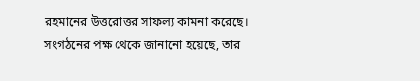রহমানের উত্তরোত্তর সাফল্য কামনা করেছে। সংগঠনের পক্ষ থেকে জানানো হয়েছে, তার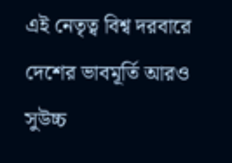এই নেতৃত্ব বিশ্ব দরবারে দেশের ভাবমূর্তি আরও সুউচ্চ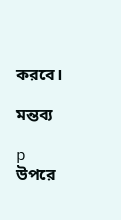করবে।

মন্তব্য

p
উপরে